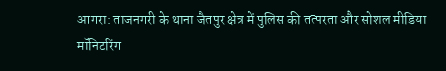आगरा: ताजनगरी के थाना जैतपुर क्षेत्र में पुलिस की तत्परता और सोशल मीडिया मॉनिटरिंग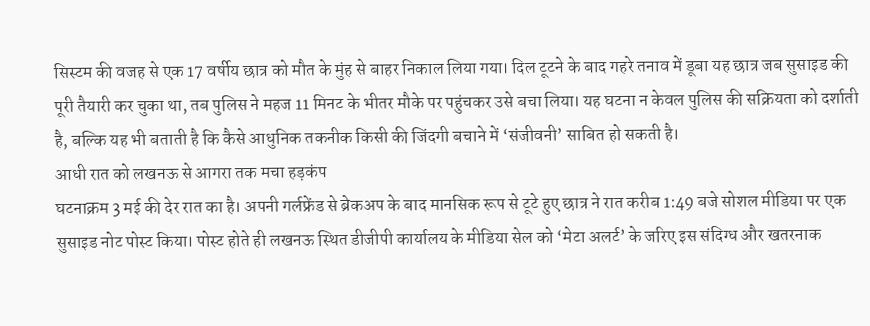सिस्टम की वजह से एक 17 वर्षीय छात्र को मौत के मुंह से बाहर निकाल लिया गया। दिल टूटने के बाद गहरे तनाव में डूबा यह छात्र जब सुसाइड की पूरी तैयारी कर चुका था, तब पुलिस ने महज 11 मिनट के भीतर मौके पर पहुंचकर उसे बचा लिया। यह घटना न केवल पुलिस की सक्रियता को दर्शाती है, बल्कि यह भी बताती है कि कैसे आधुनिक तकनीक किसी की जिंदगी बचाने में ‘संजीवनी’ साबित हो सकती है।
आधी रात को लखनऊ से आगरा तक मचा हड़कंप
घटनाक्रम 3 मई की देर रात का है। अपनी गर्लफ्रेंड से ब्रेकअप के बाद मानसिक रूप से टूटे हुए छात्र ने रात करीब 1:49 बजे सोशल मीडिया पर एक सुसाइड नोट पोस्ट किया। पोस्ट होते ही लखनऊ स्थित डीजीपी कार्यालय के मीडिया सेल को ‘मेटा अलर्ट’ के जरिए इस संदिग्ध और खतरनाक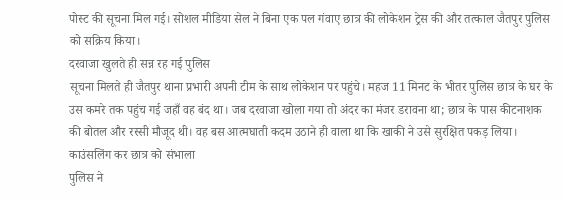पोस्ट की सूचना मिल गई। सोशल मीडिया सेल ने बिना एक पल गंवाए छात्र की लोकेशन ट्रेस की और तत्काल जैतपुर पुलिस को सक्रिय किया।
दरवाजा खुलते ही सन्न रह गई पुलिस
सूचना मिलते ही जैतपुर थाना प्रभारी अपनी टीम के साथ लोकेशन पर पहुंचे। महज 11 मिनट के भीतर पुलिस छात्र के घर के उस कमरे तक पहुंच गई जहाँ वह बंद था। जब दरवाजा खोला गया तो अंदर का मंजर डरावना था; छात्र के पास कीटनाशक की बोतल और रस्सी मौजूद थी। वह बस आत्मघाती कदम उठाने ही वाला था कि खाकी ने उसे सुरक्षित पकड़ लिया।
काउंसलिंग कर छात्र को संभाला
पुलिस ने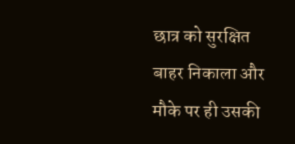छात्र को सुरक्षित बाहर निकाला और मौके पर ही उसकी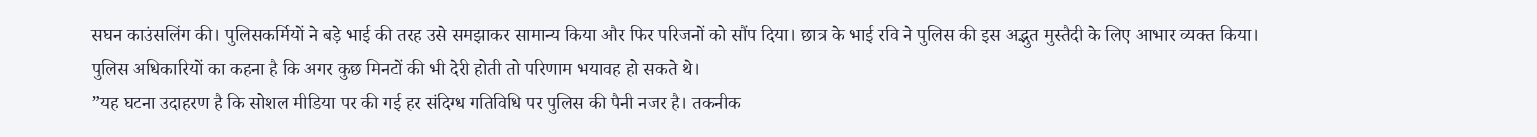सघन काउंसलिंग की। पुलिसकर्मियों ने बड़े भाई की तरह उसे समझाकर सामान्य किया और फिर परिजनों को सौंप दिया। छात्र के भाई रवि ने पुलिस की इस अद्भुत मुस्तैदी के लिए आभार व्यक्त किया। पुलिस अधिकारियों का कहना है कि अगर कुछ मिनटों की भी देरी होती तो परिणाम भयावह हो सकते थे।
”यह घटना उदाहरण है कि सोशल मीडिया पर की गई हर संदिग्ध गतिविधि पर पुलिस की पैनी नजर है। तकनीक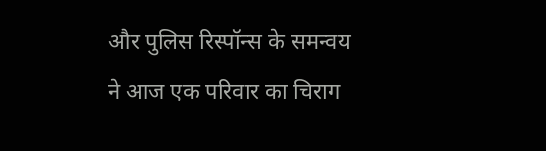और पुलिस रिस्पॉन्स के समन्वय ने आज एक परिवार का चिराग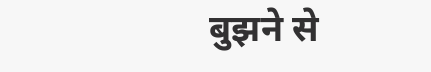बुझने से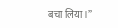बचा लिया।”